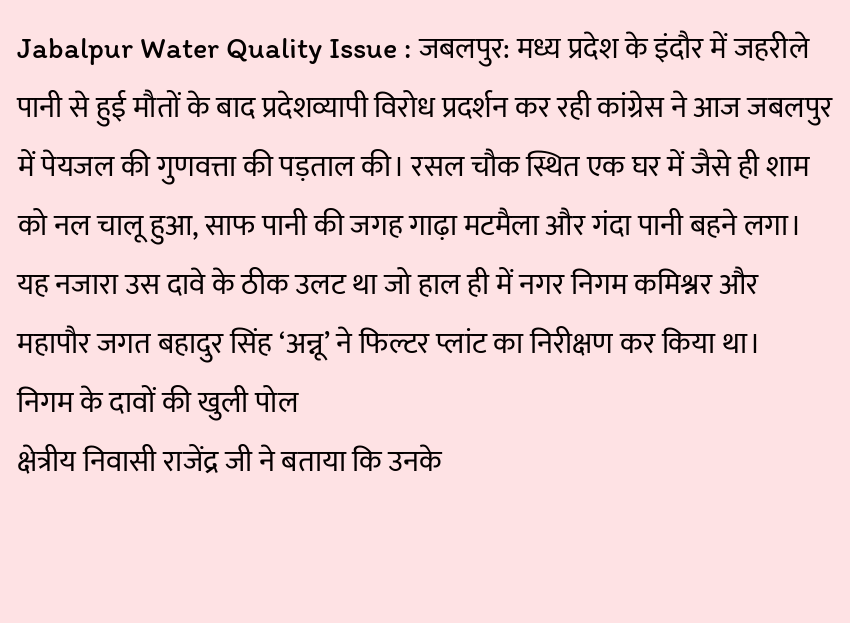Jabalpur Water Quality Issue : जबलपुर: मध्य प्रदेश के इंदौर में जहरीले पानी से हुई मौतों के बाद प्रदेशव्यापी विरोध प्रदर्शन कर रही कांग्रेस ने आज जबलपुर में पेयजल की गुणवत्ता की पड़ताल की। रसल चौक स्थित एक घर में जैसे ही शाम को नल चालू हुआ, साफ पानी की जगह गाढ़ा मटमैला और गंदा पानी बहने लगा। यह नजारा उस दावे के ठीक उलट था जो हाल ही में नगर निगम कमिश्नर और महापौर जगत बहादुर सिंह ‘अन्नू’ ने फिल्टर प्लांट का निरीक्षण कर किया था।
निगम के दावों की खुली पोल
क्षेत्रीय निवासी राजेंद्र जी ने बताया कि उनके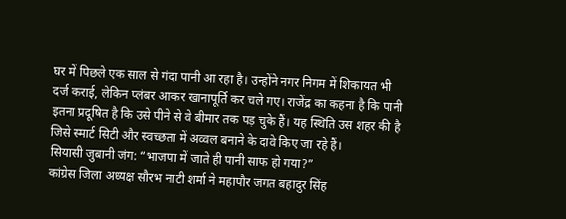घर में पिछले एक साल से गंदा पानी आ रहा है। उन्होंने नगर निगम में शिकायत भी दर्ज कराई, लेकिन प्लंबर आकर खानापूर्ति कर चले गए। राजेंद्र का कहना है कि पानी इतना प्रदूषित है कि उसे पीने से वे बीमार तक पड़ चुके हैं। यह स्थिति उस शहर की है जिसे स्मार्ट सिटी और स्वच्छता में अव्वल बनाने के दावे किए जा रहे हैं।
सियासी जुबानी जंग: “भाजपा में जाते ही पानी साफ हो गया?”
कांग्रेस जिला अध्यक्ष सौरभ नाटी शर्मा ने महापौर जगत बहादुर सिंह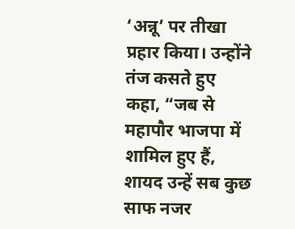‘अन्नू’ पर तीखा प्रहार किया। उन्होंने तंज कसते हुए कहा, “जब से महापौर भाजपा में शामिल हुए हैं, शायद उन्हें सब कुछ साफ नजर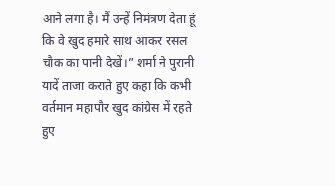आने लगा है। मैं उन्हें निमंत्रण देता हूं कि वे खुद हमारे साथ आकर रसल चौक का पानी देखें।” शर्मा ने पुरानी यादें ताजा कराते हुए कहा कि कभी वर्तमान महापौर खुद कांग्रेस में रहते हुए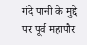गंदे पानी के मुद्दे पर पूर्व महापौर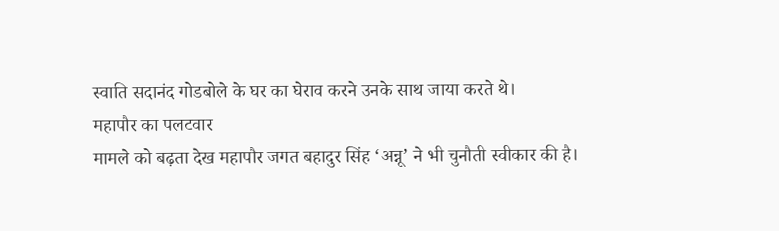स्वाति सदानंद गोडबोले के घर का घेराव करने उनके साथ जाया करते थे।
महापौर का पलटवार
मामले को बढ़ता देख महापौर जगत बहादुर सिंह ‘अन्नू’ ने भी चुनौती स्वीकार की है।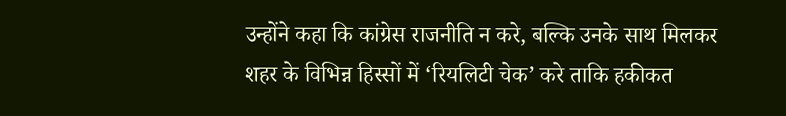उन्होंने कहा कि कांग्रेस राजनीति न करे, बल्कि उनके साथ मिलकर शहर के विभिन्न हिस्सों में ‘रियलिटी चेक’ करे ताकि हकीकत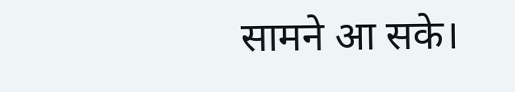सामने आ सके।